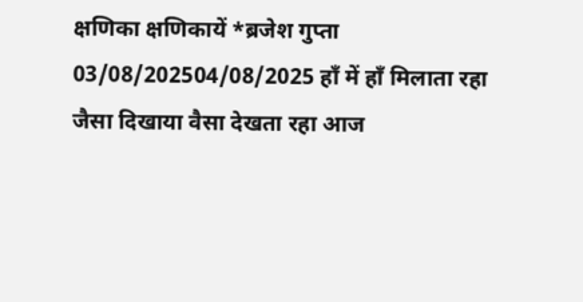क्षणिका क्षणिकायें *ब्रजेश गुप्ता 03/08/202504/08/2025 हाँ में हाँ मिलाता रहा जैसा दिखाया वैसा देखता रहा आज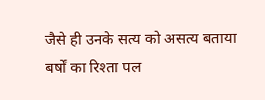जैसे ही उनके सत्य को असत्य बताया बर्षों का रिश्ता पल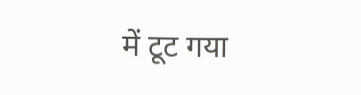में टूट गया